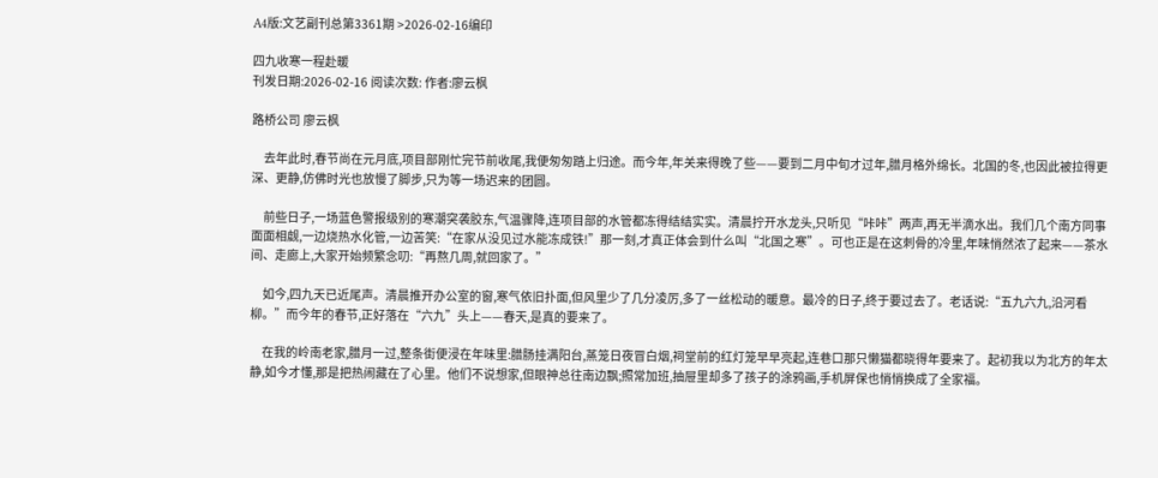A4版:文艺副刊总第3361期 >2026-02-16编印

四九收寒一程赴暖
刊发日期:2026-02-16 阅读次数: 作者:廖云枫

路桥公司 廖云枫

    去年此时,春节尚在元月底,项目部刚忙完节前收尾,我便匆匆踏上归途。而今年,年关来得晚了些——要到二月中旬才过年,腊月格外绵长。北国的冬,也因此被拉得更深、更静,仿佛时光也放慢了脚步,只为等一场迟来的团圆。

    前些日子,一场蓝色警报级别的寒潮突袭胶东,气温骤降,连项目部的水管都冻得结结实实。清晨拧开水龙头,只听见“咔咔”两声,再无半滴水出。我们几个南方同事面面相觑,一边烧热水化管,一边苦笑:“在家从没见过水能冻成铁!”那一刻,才真正体会到什么叫“北国之寒”。可也正是在这刺骨的冷里,年味悄然浓了起来——茶水间、走廊上,大家开始频繁念叨:“再熬几周,就回家了。”

    如今,四九天已近尾声。清晨推开办公室的窗,寒气依旧扑面,但风里少了几分凌厉,多了一丝松动的暖意。最冷的日子,终于要过去了。老话说:“五九六九,沿河看柳。”而今年的春节,正好落在“六九”头上——春天,是真的要来了。

    在我的岭南老家,腊月一过,整条街便浸在年味里:腊肠挂满阳台,蒸笼日夜冒白烟,祠堂前的红灯笼早早亮起,连巷口那只懒猫都晓得年要来了。起初我以为北方的年太静,如今才懂,那是把热闹藏在了心里。他们不说想家,但眼神总往南边飘;照常加班,抽屉里却多了孩子的涂鸦画,手机屏保也悄悄换成了全家福。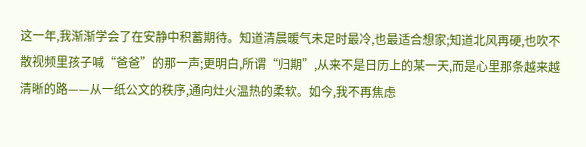这一年,我渐渐学会了在安静中积蓄期待。知道清晨暖气未足时最冷,也最适合想家;知道北风再硬,也吹不散视频里孩子喊“爸爸”的那一声;更明白,所谓“归期”,从来不是日历上的某一天,而是心里那条越来越清晰的路——从一纸公文的秩序,通向灶火温热的柔软。如今,我不再焦虑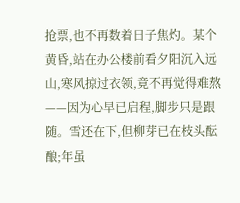抢票,也不再数着日子焦灼。某个黄昏,站在办公楼前看夕阳沉入远山,寒风掠过衣领,竟不再觉得难熬——因为心早已启程,脚步只是跟随。雪还在下,但柳芽已在枝头酝酿;年虽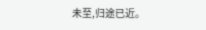未至,归途已近。